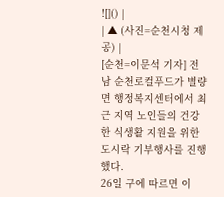![]() |
| ▲ (사진=순천시청 제공) |
[순천=이문석 기자] 전남 순천로컬푸드가 별량면 행정복지센터에서 최근 지역 노인들의 건강한 식생활 지원을 위한 도시락 기부행사를 진행했다.
26일 구에 따르면 이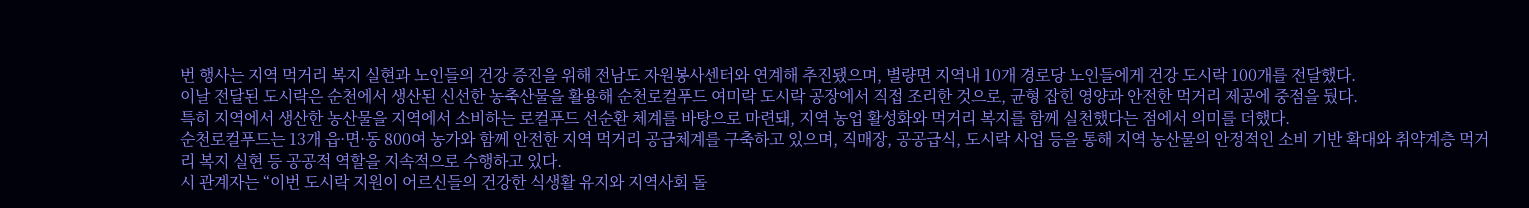번 행사는 지역 먹거리 복지 실현과 노인들의 건강 증진을 위해 전남도 자원봉사센터와 연계해 추진됐으며, 별량면 지역내 10개 경로당 노인들에게 건강 도시락 100개를 전달했다.
이날 전달된 도시락은 순천에서 생산된 신선한 농축산물을 활용해 순천로컬푸드 여미락 도시락 공장에서 직접 조리한 것으로, 균형 잡힌 영양과 안전한 먹거리 제공에 중점을 뒀다.
특히 지역에서 생산한 농산물을 지역에서 소비하는 로컬푸드 선순환 체계를 바탕으로 마련돼, 지역 농업 활성화와 먹거리 복지를 함께 실천했다는 점에서 의미를 더했다.
순천로컬푸드는 13개 읍·면·동 800여 농가와 함께 안전한 지역 먹거리 공급체계를 구축하고 있으며, 직매장, 공공급식, 도시락 사업 등을 통해 지역 농산물의 안정적인 소비 기반 확대와 취약계층 먹거리 복지 실현 등 공공적 역할을 지속적으로 수행하고 있다.
시 관계자는 “이번 도시락 지원이 어르신들의 건강한 식생활 유지와 지역사회 돌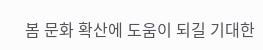봄 문화 확산에 도움이 되길 기대한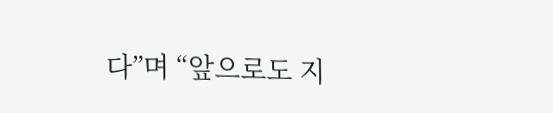다”며 “앞으로도 지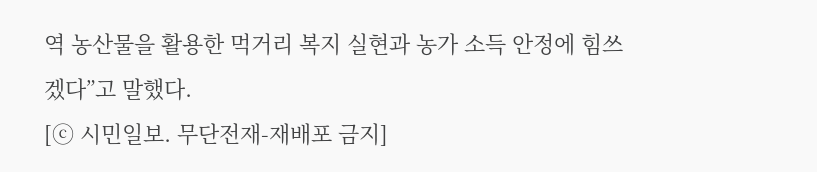역 농산물을 활용한 먹거리 복지 실현과 농가 소득 안정에 힘쓰겠다”고 말했다.
[ⓒ 시민일보. 무단전재-재배포 금지]